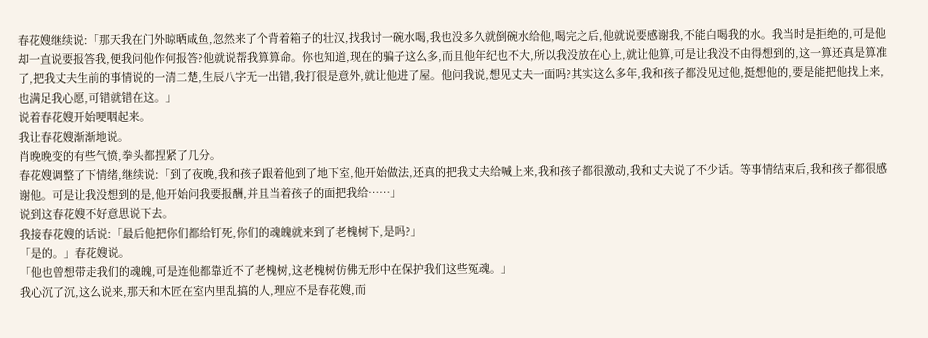春花嫂继续说:「那天我在门外晾晒咸鱼,忽然来了个背着箱子的壮汉,找我讨一碗水喝,我也没多久就倒碗水给他,喝完之后,他就说要感谢我,不能白喝我的水。我当时是拒绝的,可是他却一直说要报答我,便我问他作何报答?他就说帮我算算命。你也知道,现在的骗子这么多,而且他年纪也不大,所以我没放在心上,就让他算,可是让我没不由得想到的,这一算还真是算准了,把我丈夫生前的事情说的一清二楚,生辰八字无一出错,我打很是意外,就让他进了屋。他问我说,想见丈夫一面吗?其实这么多年,我和孩子都没见过他,挺想他的,要是能把他找上来,也满足我心愿,可错就错在这。」
说着春花嫂开始哽咽起来。
我让春花嫂渐渐地说。
肖晚晚变的有些气愤,拳头都捏紧了几分。
春花嫂调整了下情绪,继续说:「到了夜晚,我和孩子跟着他到了地下室,他开始做法,还真的把我丈夫给喊上来,我和孩子都很激动,我和丈夫说了不少话。等事情结束后,我和孩子都很感谢他。可是让我没想到的是,他开始问我要报酬,并且当着孩子的面把我给……」
说到这春花嫂不好意思说下去。
我接春花嫂的话说:「最后他把你们都给钉死,你们的魂魄就来到了老槐树下,是吗?」
「是的。」春花嫂说。
「他也曾想带走我们的魂魄,可是连他都靠近不了老槐树,这老槐树仿佛无形中在保护我们这些冤魂。」
我心沉了沉,这么说来,那天和木匠在室内里乱搞的人,理应不是春花嫂,而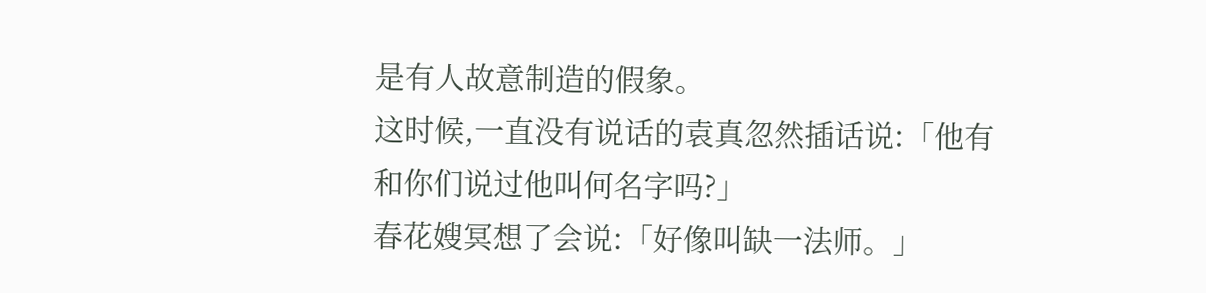是有人故意制造的假象。
这时候,一直没有说话的袁真忽然插话说:「他有和你们说过他叫何名字吗?」
春花嫂冥想了会说:「好像叫缺一法师。」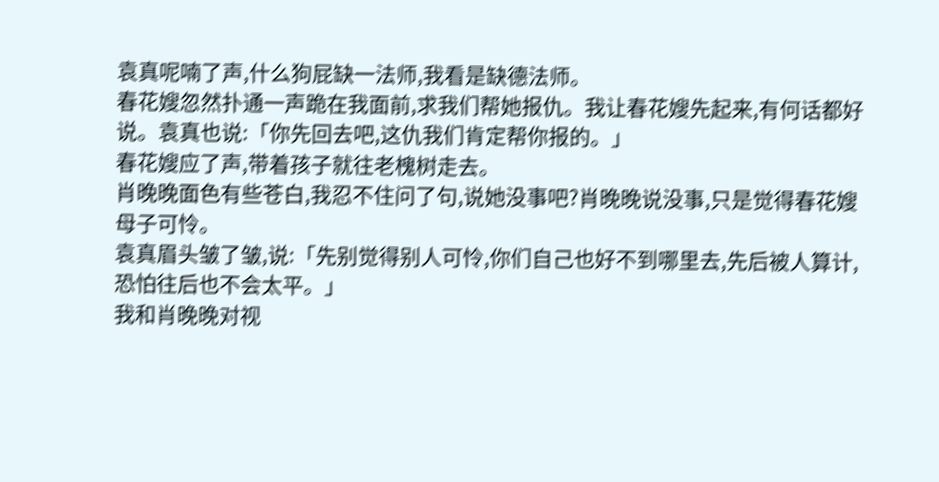袁真呢喃了声,什么狗屁缺一法师,我看是缺德法师。
春花嫂忽然扑通一声跪在我面前,求我们帮她报仇。我让春花嫂先起来,有何话都好说。袁真也说:「你先回去吧,这仇我们肯定帮你报的。」
春花嫂应了声,带着孩子就往老槐树走去。
肖晚晚面色有些苍白,我忍不住问了句,说她没事吧?肖晚晚说没事,只是觉得春花嫂母子可怜。
袁真眉头皱了皱,说:「先别觉得别人可怜,你们自己也好不到哪里去,先后被人算计,恐怕往后也不会太平。」
我和肖晚晚对视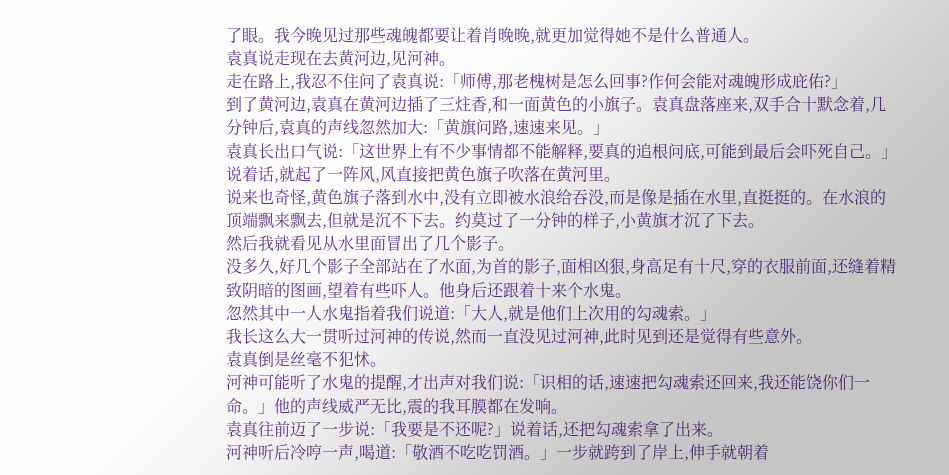了眼。我今晚见过那些魂魄都要让着肖晚晚,就更加觉得她不是什么普通人。
袁真说走现在去黄河边,见河神。
走在路上,我忍不住问了袁真说:「师傅,那老槐树是怎么回事?作何会能对魂魄形成庇佑?」
到了黄河边,袁真在黄河边插了三炷香,和一面黄色的小旗子。袁真盘落座来,双手合十默念着,几分钟后,袁真的声线忽然加大:「黄旗问路,速速来见。」
袁真长出口气说:「这世界上有不少事情都不能解释,要真的追根问底,可能到最后会吓死自己。」
说着话,就起了一阵风,风直接把黄色旗子吹落在黄河里。
说来也奇怪,黄色旗子落到水中,没有立即被水浪给吞没,而是像是插在水里,直挺挺的。在水浪的顶端飘来飘去,但就是沉不下去。约莫过了一分钟的样子,小黄旗才沉了下去。
然后我就看见从水里面冒出了几个影子。
没多久,好几个影子全部站在了水面,为首的影子,面相凶狠,身高足有十尺,穿的衣服前面,还缝着精致阴暗的图画,望着有些吓人。他身后还跟着十来个水鬼。
忽然其中一人水鬼指着我们说道:「大人,就是他们上次用的勾魂索。」
我长这么大一贯听过河神的传说,然而一直没见过河神,此时见到还是觉得有些意外。
袁真倒是丝毫不犯怵。
河神可能听了水鬼的提醒,才出声对我们说:「识相的话,速速把勾魂索还回来,我还能饶你们一命。」他的声线威严无比,震的我耳膜都在发响。
袁真往前迈了一步说:「我要是不还呢?」说着话,还把勾魂索拿了出来。
河神听后冷哼一声,喝道:「敬酒不吃吃罚酒。」一步就跨到了岸上,伸手就朝着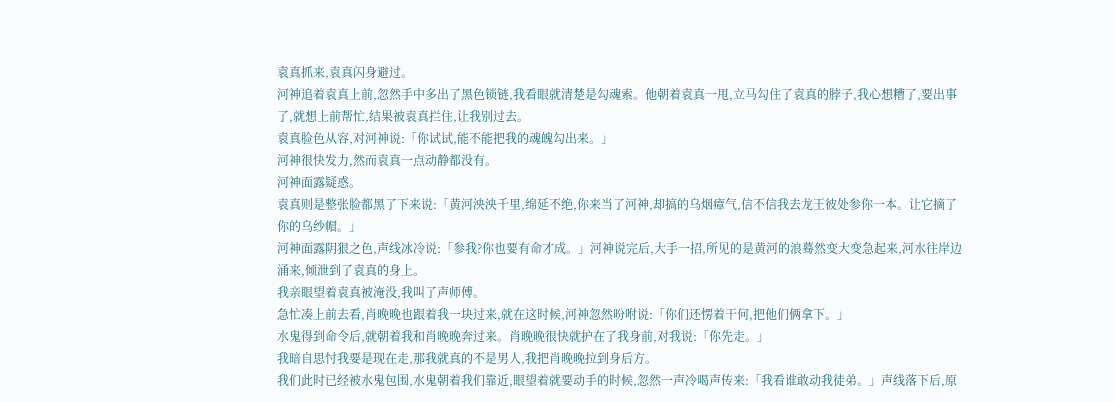袁真抓来,袁真闪身避过。
河神追着袁真上前,忽然手中多出了黑色锁链,我看眼就清楚是勾魂索。他朝着袁真一甩,立马勾住了袁真的脖子,我心想糟了,要出事了,就想上前帮忙,结果被袁真拦住,让我别过去。
袁真脸色从容,对河神说:「你试试,能不能把我的魂魄勾出来。」
河神很快发力,然而袁真一点动静都没有。
河神面露疑惑。
袁真则是整张脸都黑了下来说:「黄河泱泱千里,绵延不绝,你来当了河神,却搞的乌烟瘴气,信不信我去龙王彼处参你一本。让它摘了你的乌纱帽。」
河神面露阴狠之色,声线冰冷说:「参我?你也要有命才成。」河神说完后,大手一招,所见的是黄河的浪蓦然变大变急起来,河水往岸边涌来,倾泄到了袁真的身上。
我亲眼望着袁真被淹没,我叫了声师傅。
急忙凑上前去看,肖晚晚也跟着我一块过来,就在这时候,河神忽然吩咐说:「你们还愣着干何,把他们俩拿下。」
水鬼得到命令后,就朝着我和肖晚晚奔过来。肖晚晚很快就护在了我身前,对我说:「你先走。」
我暗自思忖我要是现在走,那我就真的不是男人,我把肖晚晚拉到身后方。
我们此时已经被水鬼包围,水鬼朝着我们靠近,眼望着就要动手的时候,忽然一声冷喝声传来:「我看谁敢动我徒弟。」声线落下后,原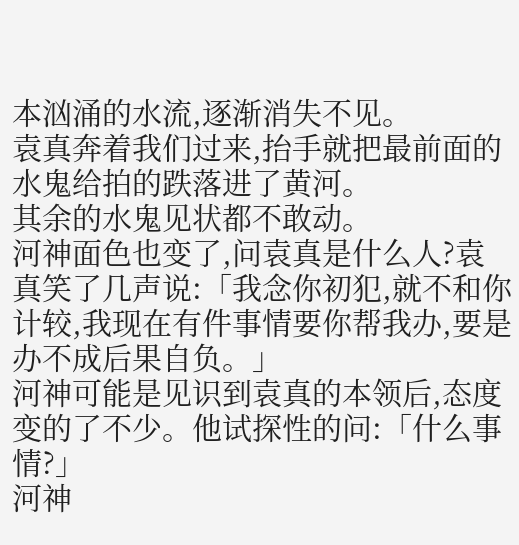本汹涌的水流,逐渐消失不见。
袁真奔着我们过来,抬手就把最前面的水鬼给拍的跌落进了黄河。
其余的水鬼见状都不敢动。
河神面色也变了,问袁真是什么人?袁真笑了几声说:「我念你初犯,就不和你计较,我现在有件事情要你帮我办,要是办不成后果自负。」
河神可能是见识到袁真的本领后,态度变的了不少。他试探性的问:「什么事情?」
河神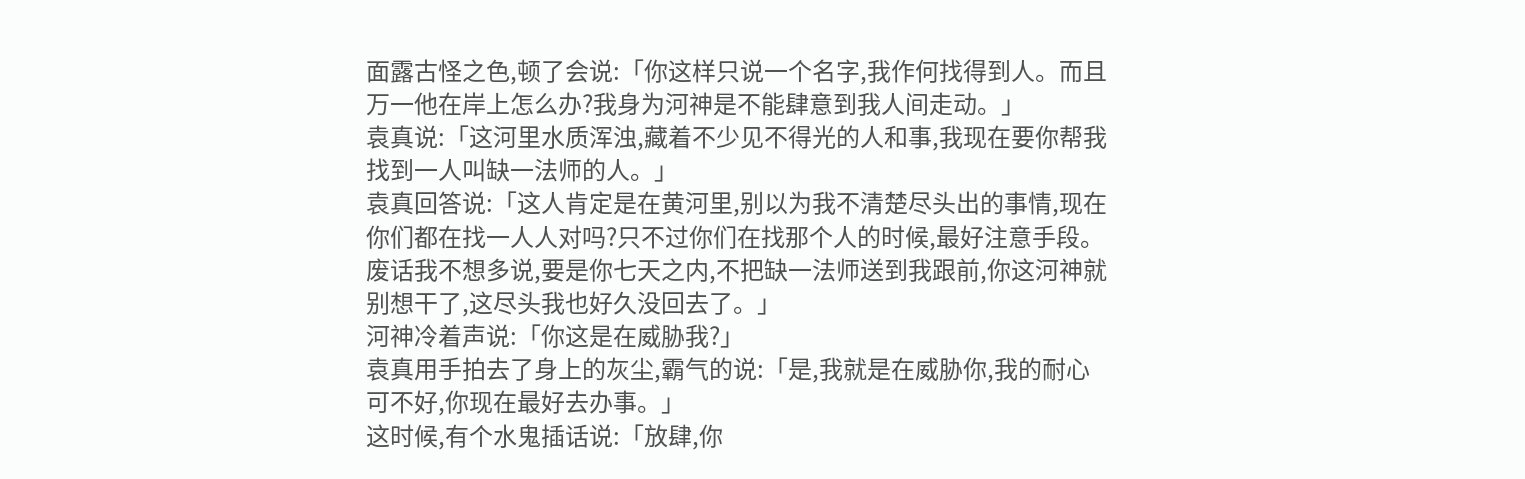面露古怪之色,顿了会说:「你这样只说一个名字,我作何找得到人。而且万一他在岸上怎么办?我身为河神是不能肆意到我人间走动。」
袁真说:「这河里水质浑浊,藏着不少见不得光的人和事,我现在要你帮我找到一人叫缺一法师的人。」
袁真回答说:「这人肯定是在黄河里,别以为我不清楚尽头出的事情,现在你们都在找一人人对吗?只不过你们在找那个人的时候,最好注意手段。废话我不想多说,要是你七天之内,不把缺一法师送到我跟前,你这河神就别想干了,这尽头我也好久没回去了。」
河神冷着声说:「你这是在威胁我?」
袁真用手拍去了身上的灰尘,霸气的说:「是,我就是在威胁你,我的耐心可不好,你现在最好去办事。」
这时候,有个水鬼插话说:「放肆,你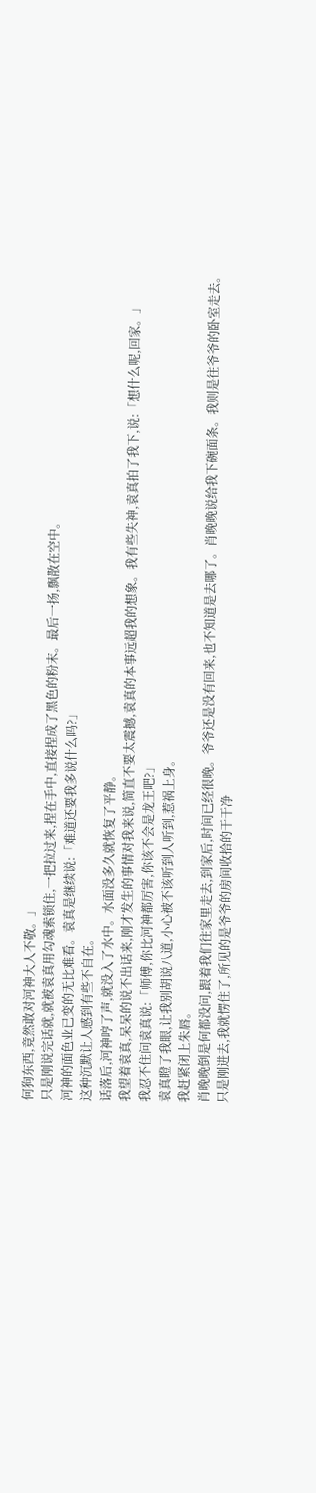何狗东西,竟然敢对河神大人不敬。」
只是刚说完话就,就被袁真用勾魂索锁住,一把拉过来,捏在手中,直接捏成了黑色的粉末。最后一扬,飘散在空中。
河神的面色业已变的无比难看。袁真是继续说:「难道还要我多说什么吗?」
这种沉默让人感到有些不自在。
话落后,河神哼了声,就没入了水中。水面没多久就恢复了平静。
我望着袁真,呆呆的说不出话来,刚才发生的事情对我来说,简直不要太震撼,袁真的本事远超我的想象。我有些失神,袁真拍了我下,说:「想什么呢,回家。」
我忍不住问袁真说:「师傅,你比河神都厉害,你该不会是龙王吧?」
袁真瞪了我眼,让我别胡说八道,小心被不该听到人听到,惹祸上身。
我赶紧闭上朱唇。
肖晚晚倒是何都没问,跟着我们往家里走去,到家后,时间已经很晚。爷爷还是没有回来,也不知道是去哪了。肖晚晚说给我下碗面条。我则是往爷爷的卧室走去。
只是刚进去,我就愣住了,所见的是爷爷的房间收拾的干干净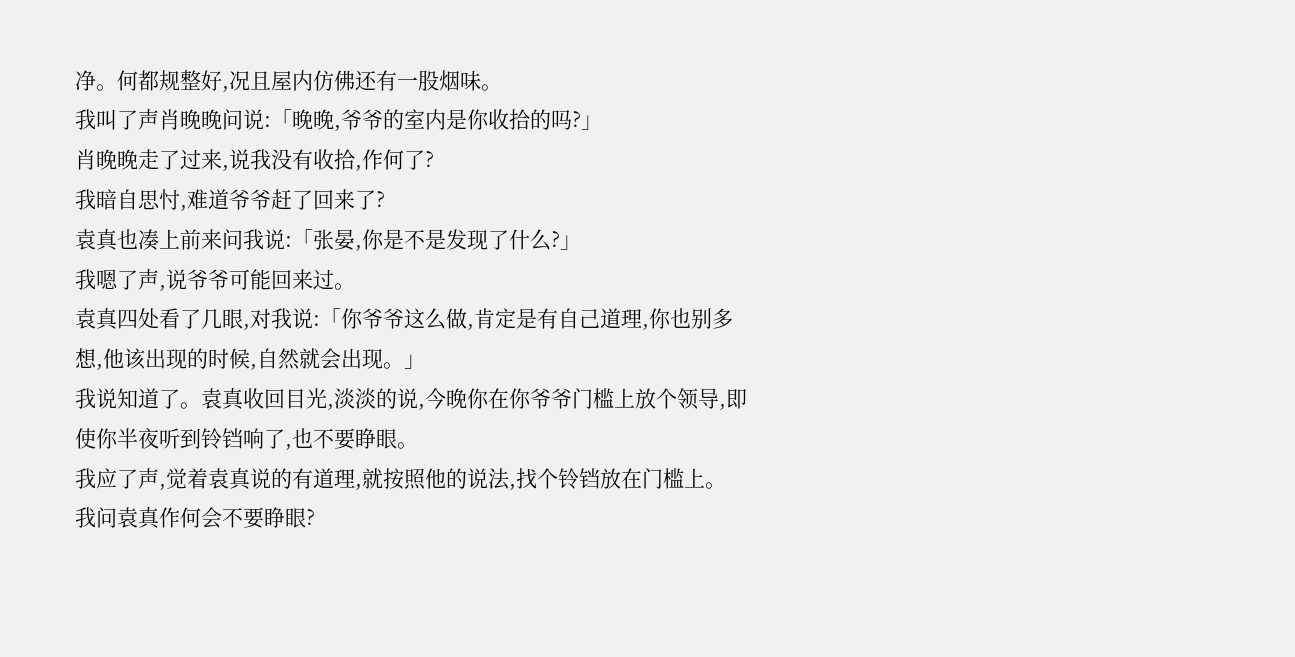净。何都规整好,况且屋内仿佛还有一股烟味。
我叫了声肖晚晚问说:「晚晚,爷爷的室内是你收拾的吗?」
肖晚晚走了过来,说我没有收拾,作何了?
我暗自思忖,难道爷爷赶了回来了?
袁真也凑上前来问我说:「张晏,你是不是发现了什么?」
我嗯了声,说爷爷可能回来过。
袁真四处看了几眼,对我说:「你爷爷这么做,肯定是有自己道理,你也别多想,他该出现的时候,自然就会出现。」
我说知道了。袁真收回目光,淡淡的说,今晚你在你爷爷门槛上放个领导,即使你半夜听到铃铛响了,也不要睁眼。
我应了声,觉着袁真说的有道理,就按照他的说法,找个铃铛放在门槛上。
我问袁真作何会不要睁眼?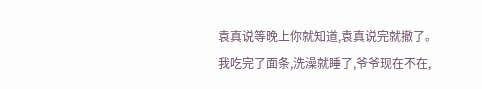袁真说等晚上你就知道,袁真说完就撤了。
我吃完了面条,洗澡就睡了,爷爷现在不在,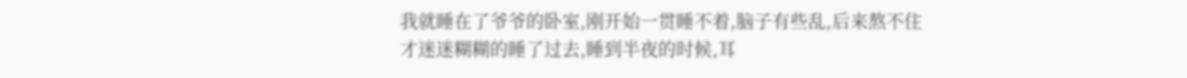我就睡在了爷爷的卧室,刚开始一贯睡不着,脑子有些乱,后来熬不住才迷迷糊糊的睡了过去,睡到半夜的时候,耳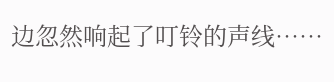边忽然响起了叮铃的声线……